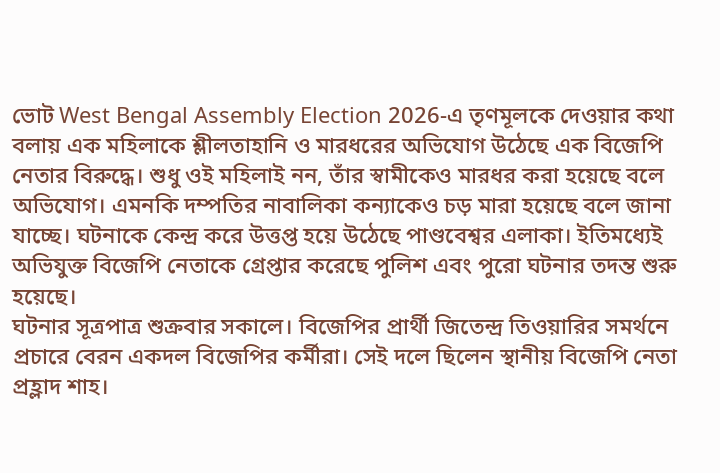ভোট West Bengal Assembly Election 2026-এ তৃণমূলকে দেওয়ার কথা বলায় এক মহিলাকে শ্লীলতাহানি ও মারধরের অভিযোগ উঠেছে এক বিজেপি নেতার বিরুদ্ধে। শুধু ওই মহিলাই নন, তাঁর স্বামীকেও মারধর করা হয়েছে বলে অভিযোগ। এমনকি দম্পতির নাবালিকা কন্যাকেও চড় মারা হয়েছে বলে জানা যাচ্ছে। ঘটনাকে কেন্দ্র করে উত্তপ্ত হয়ে উঠেছে পাণ্ডবেশ্বর এলাকা। ইতিমধ্যেই অভিযুক্ত বিজেপি নেতাকে গ্রেপ্তার করেছে পুলিশ এবং পুরো ঘটনার তদন্ত শুরু হয়েছে।
ঘটনার সূত্রপাত্র শুক্রবার সকালে। বিজেপির প্রার্থী জিতেন্দ্র তিওয়ারির সমর্থনে প্রচারে বেরন একদল বিজেপির কর্মীরা। সেই দলে ছিলেন স্থানীয় বিজেপি নেতা প্রহ্লাদ শাহ।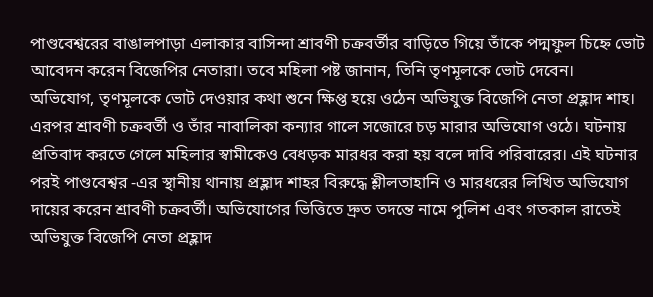পাণ্ডবেশ্বরের বাঙালপাড়া এলাকার বাসিন্দা শ্রাবণী চক্রবর্তীর বাড়িতে গিয়ে তাঁকে পদ্মফুল চিহ্নে ভোট আবেদন করেন বিজেপির নেতারা। তবে মহিলা পষ্ট জানান, তিনি তৃণমূলকে ভোট দেবেন।
অভিযোগ, তৃণমূলকে ভোট দেওয়ার কথা শুনে ক্ষিপ্ত হয়ে ওঠেন অভিযুক্ত বিজেপি নেতা প্রহ্লাদ শাহ। এরপর শ্রাবণী চক্রবর্তী ও তাঁর নাবালিকা কন্যার গালে সজোরে চড় মারার অভিযোগ ওঠে। ঘটনায় প্রতিবাদ করতে গেলে মহিলার স্বামীকেও বেধড়ক মারধর করা হয় বলে দাবি পরিবারের। এই ঘটনার পরই পাণ্ডবেশ্বর -এর স্থানীয় থানায় প্রহ্লাদ শাহর বিরুদ্ধে শ্লীলতাহানি ও মারধরের লিখিত অভিযোগ দায়ের করেন শ্রাবণী চক্রবর্তী। অভিযোগের ভিত্তিতে দ্রুত তদন্তে নামে পুলিশ এবং গতকাল রাতেই অভিযুক্ত বিজেপি নেতা প্রহ্লাদ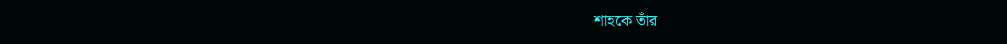শাহকে তাঁর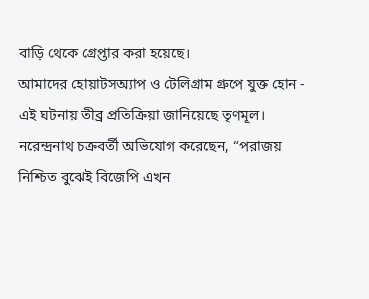বাড়ি থেকে গ্রেপ্তার করা হয়েছে।
আমাদের হোয়াটসঅ্যাপ ও টেলিগ্রাম গ্রুপে যুক্ত হোন -
এই ঘটনায় তীব্র প্রতিক্রিয়া জানিয়েছে তৃণমূল। নরেন্দ্রনাথ চক্রবর্তী অভিযোগ করেছেন, “পরাজয় নিশ্চিত বুঝেই বিজেপি এখন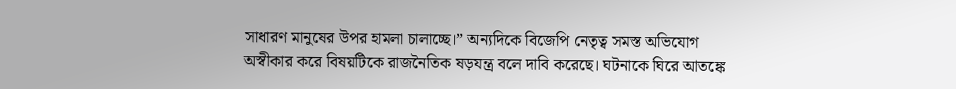সাধারণ মানুষের উপর হামলা চালাচ্ছে।” অন্যদিকে বিজেপি নেতৃত্ব সমস্ত অভিযোগ অস্বীকার করে বিষয়টিকে রাজনৈতিক ষড়যন্ত্র বলে দাবি করেছে। ঘটনাকে ঘিরে আতঙ্কে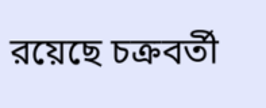রয়েছে চক্রবর্তী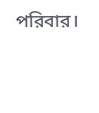পরিবার।